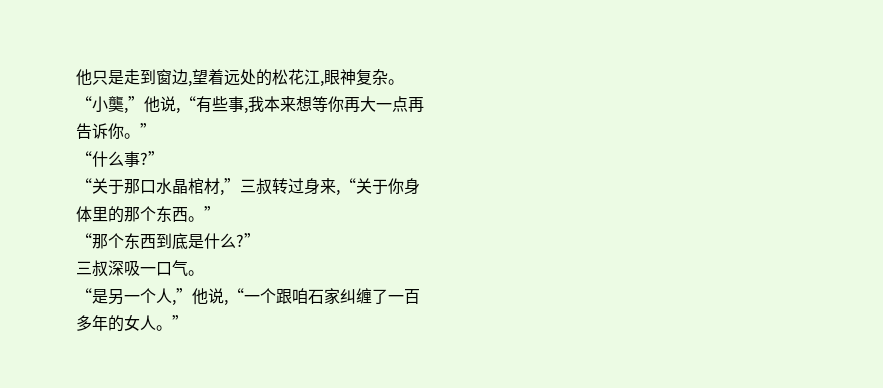他只是走到窗边,望着远处的松花江,眼神复杂。
“小龑,”他说,“有些事,我本来想等你再大一点再告诉你。”
“什么事?”
“关于那口水晶棺材,”三叔转过身来,“关于你身体里的那个东西。”
“那个东西到底是什么?”
三叔深吸一口气。
“是另一个人,”他说,“一个跟咱石家纠缠了一百多年的女人。”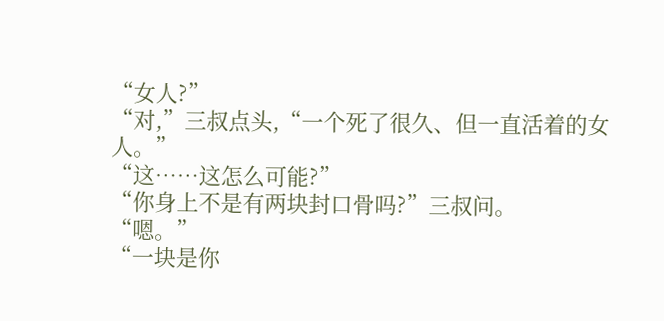“女人?”
“对,”三叔点头,“一个死了很久、但一直活着的女人。”
“这……这怎么可能?”
“你身上不是有两块封口骨吗?”三叔问。
“嗯。”
“一块是你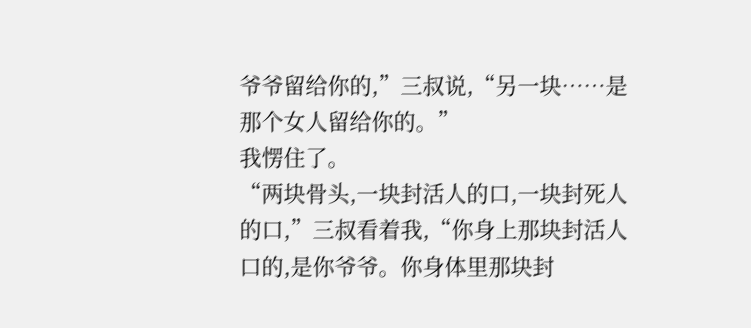爷爷留给你的,”三叔说,“另一块……是那个女人留给你的。”
我愣住了。
“两块骨头,一块封活人的口,一块封死人的口,”三叔看着我,“你身上那块封活人口的,是你爷爷。你身体里那块封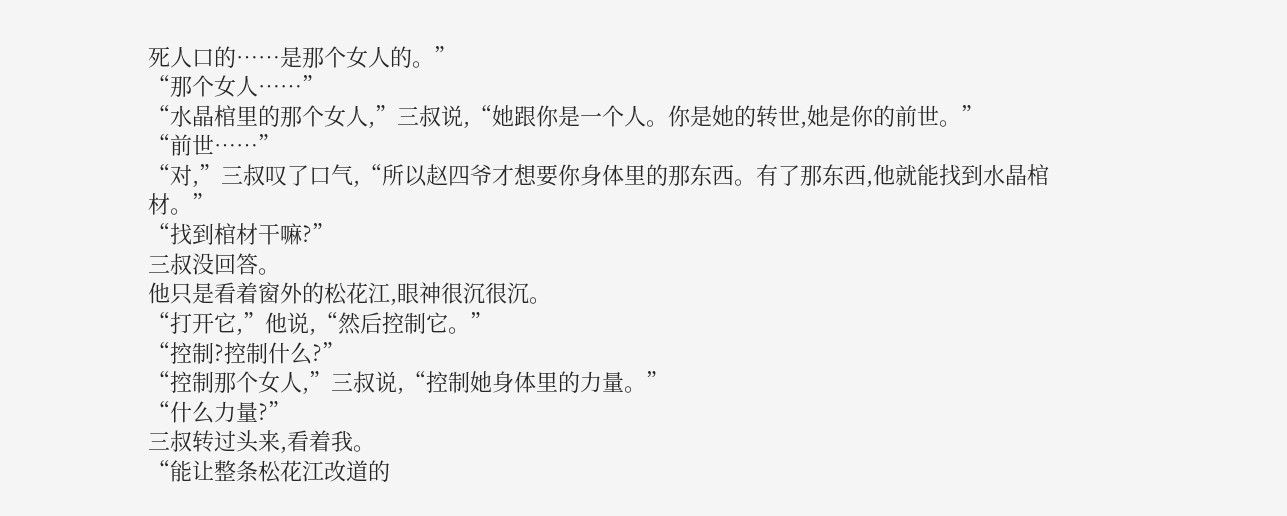死人口的……是那个女人的。”
“那个女人……”
“水晶棺里的那个女人,”三叔说,“她跟你是一个人。你是她的转世,她是你的前世。”
“前世……”
“对,”三叔叹了口气,“所以赵四爷才想要你身体里的那东西。有了那东西,他就能找到水晶棺材。”
“找到棺材干嘛?”
三叔没回答。
他只是看着窗外的松花江,眼神很沉很沉。
“打开它,”他说,“然后控制它。”
“控制?控制什么?”
“控制那个女人,”三叔说,“控制她身体里的力量。”
“什么力量?”
三叔转过头来,看着我。
“能让整条松花江改道的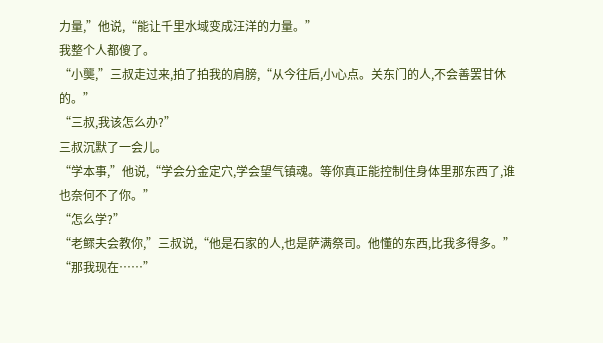力量,”他说,“能让千里水域变成汪洋的力量。”
我整个人都傻了。
“小龑,”三叔走过来,拍了拍我的肩膀,“从今往后,小心点。关东门的人,不会善罢甘休的。”
“三叔,我该怎么办?”
三叔沉默了一会儿。
“学本事,”他说,“学会分金定穴,学会望气镇魂。等你真正能控制住身体里那东西了,谁也奈何不了你。”
“怎么学?”
“老鳏夫会教你,”三叔说,“他是石家的人,也是萨满祭司。他懂的东西,比我多得多。”
“那我现在……”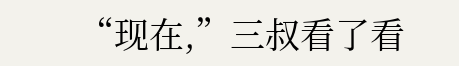“现在,”三叔看了看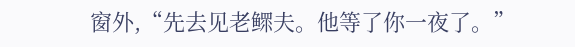窗外,“先去见老鳏夫。他等了你一夜了。”